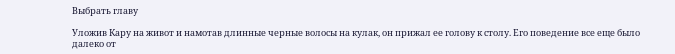Выбрать главу

Уложив Кару на живот и намотав длинные черные волосы на кулак, он прижал ее голову к столу. Его поведение все еще было далеко от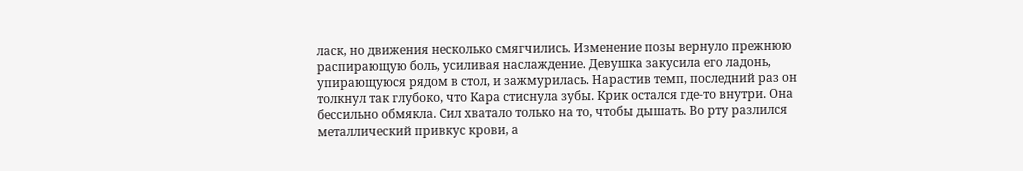ласк, но движения несколько смягчились. Изменение позы вернуло прежнюю распирающую боль, усиливая наслаждение. Девушка закусила его ладонь, упирающуюся рядом в стол, и зажмурилась. Нарастив темп, последний раз он толкнул так глубоко, что Кара стиснула зубы. Крик остался где-то внутри. Она бессильно обмякла. Сил хватало только на то, чтобы дышать. Во рту разлился металлический привкус крови, а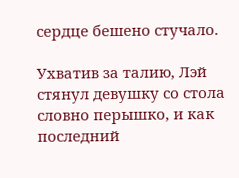сердце бешено стучало.

Ухватив за талию, Лэй стянул девушку со стола словно перышко, и как последний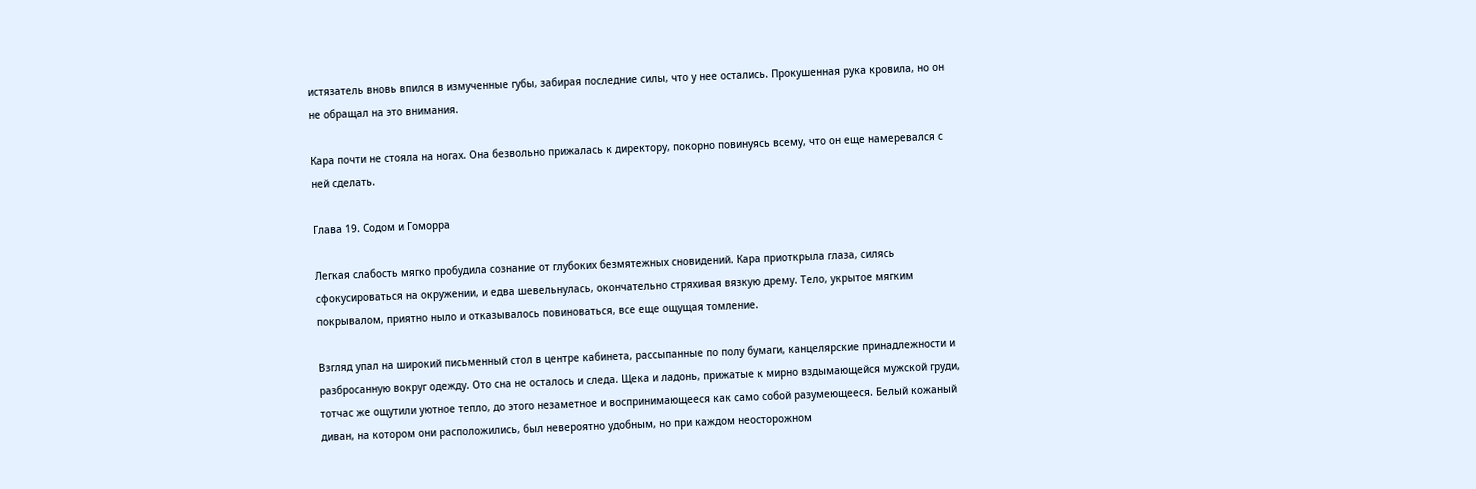истязатель вновь впился в измученные губы, забирая последние силы, что у нее остались. Прокушенная рука кровила, но он не обращал на это внимания.

Кара почти не стояла на ногах. Она безвольно прижалась к директору, покорно повинуясь всему, что он еще намеревался с ней сделать.

Глава 19. Содом и Гоморра

Легкая слабость мягко пробудила сознание от глубоких безмятежных сновидений. Кара приоткрыла глаза, силясь сфокусироваться на окружении, и едва шевельнулась, окончательно стряхивая вязкую дрему. Тело, укрытое мягким покрывалом, приятно ныло и отказывалось повиноваться, все еще ощущая томление.

Взгляд упал на широкий письменный стол в центре кабинета, рассыпанные по полу бумаги, канцелярские принадлежности и разбросанную вокруг одежду. Ото сна не осталось и следа. Щека и ладонь, прижатые к мирно вздымающейся мужской груди, тотчас же ощутили уютное тепло, до этого незаметное и воспринимающееся как само собой разумеющееся. Белый кожаный диван, на котором они расположились, был невероятно удобным, но при каждом неосторожном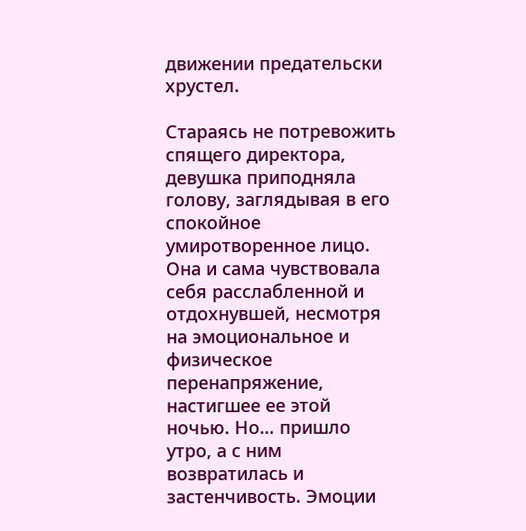движении предательски хрустел.

Стараясь не потревожить спящего директора, девушка приподняла голову, заглядывая в его спокойное умиротворенное лицо. Она и сама чувствовала себя расслабленной и отдохнувшей, несмотря на эмоциональное и физическое перенапряжение, настигшее ее этой ночью. Но… пришло утро, а с ним возвратилась и застенчивость. Эмоции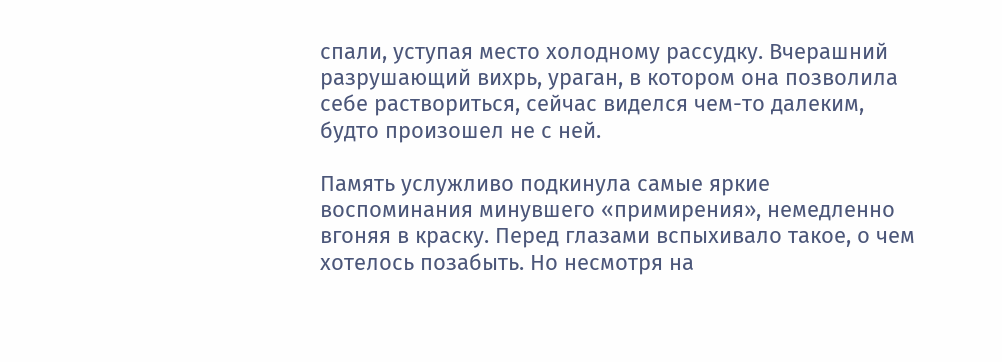спали, уступая место холодному рассудку. Вчерашний разрушающий вихрь, ураган, в котором она позволила себе раствориться, сейчас виделся чем-то далеким, будто произошел не с ней.

Память услужливо подкинула самые яркие воспоминания минувшего «примирения», немедленно вгоняя в краску. Перед глазами вспыхивало такое, о чем хотелось позабыть. Но несмотря на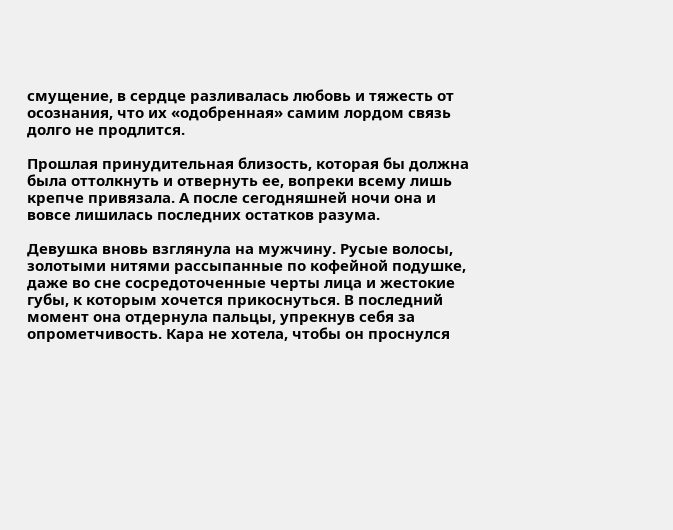смущение, в сердце разливалась любовь и тяжесть от осознания, что их «одобренная» самим лордом связь долго не продлится.

Прошлая принудительная близость, которая бы должна была оттолкнуть и отвернуть ее, вопреки всему лишь крепче привязала. А после сегодняшней ночи она и вовсе лишилась последних остатков разума.

Девушка вновь взглянула на мужчину. Русые волосы, золотыми нитями рассыпанные по кофейной подушке, даже во сне сосредоточенные черты лица и жестокие губы, к которым хочется прикоснуться. В последний момент она отдернула пальцы, упрекнув себя за опрометчивость. Кара не хотела, чтобы он проснулся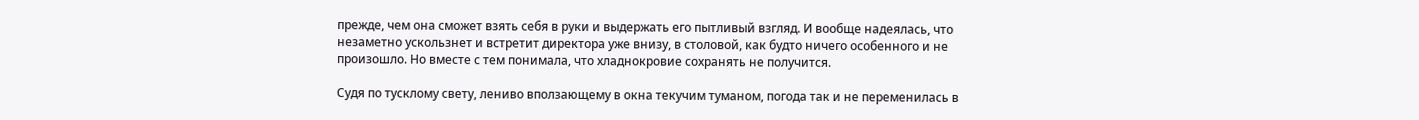прежде, чем она сможет взять себя в руки и выдержать его пытливый взгляд. И вообще надеялась, что незаметно ускользнет и встретит директора уже внизу, в столовой, как будто ничего особенного и не произошло. Но вместе с тем понимала, что хладнокровие сохранять не получится.

Судя по тусклому свету, лениво вползающему в окна текучим туманом, погода так и не переменилась в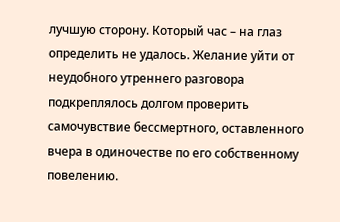лучшую сторону. Который час – на глаз определить не удалось. Желание уйти от неудобного утреннего разговора подкреплялось долгом проверить самочувствие бессмертного, оставленного вчера в одиночестве по его собственному повелению.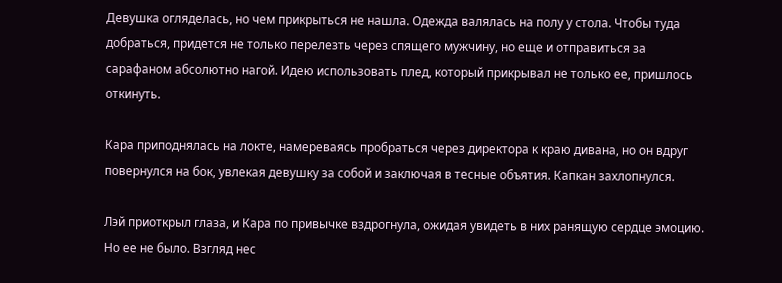Девушка огляделась, но чем прикрыться не нашла. Одежда валялась на полу у стола. Чтобы туда добраться, придется не только перелезть через спящего мужчину, но еще и отправиться за сарафаном абсолютно нагой. Идею использовать плед, который прикрывал не только ее, пришлось откинуть.

Кара приподнялась на локте, намереваясь пробраться через директора к краю дивана, но он вдруг повернулся на бок, увлекая девушку за собой и заключая в тесные объятия. Капкан захлопнулся.

Лэй приоткрыл глаза, и Кара по привычке вздрогнула, ожидая увидеть в них ранящую сердце эмоцию. Но ее не было. Взгляд нес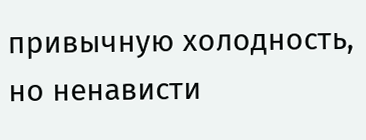привычную холодность, но ненависти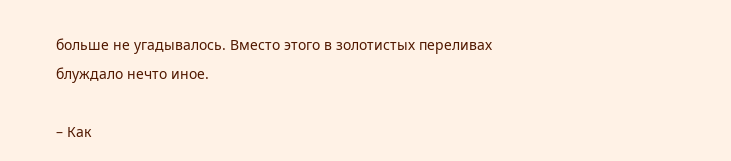больше не угадывалось. Вместо этого в золотистых переливах блуждало нечто иное.

– Как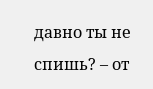давно ты не спишь? – от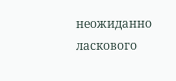неожиданно ласкового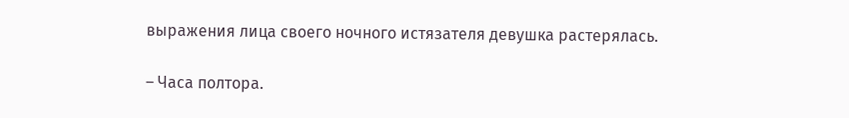выражения лица своего ночного истязателя девушка растерялась.

– Часа полтора.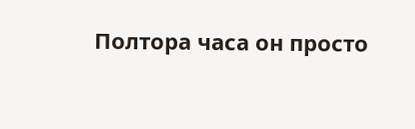Полтора часа он просто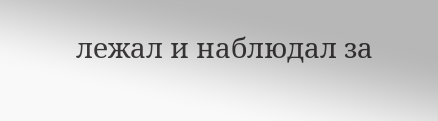лежал и наблюдал за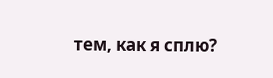тем, как я сплю?